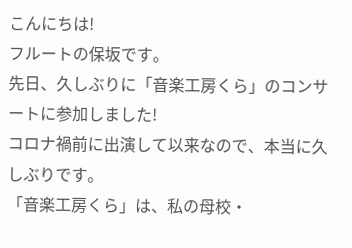こんにちは!
フルートの保坂です。
先日、久しぶりに「音楽工房くら」のコンサートに参加しました!
コロナ禍前に出演して以来なので、本当に久しぶりです。
「音楽工房くら」は、私の母校・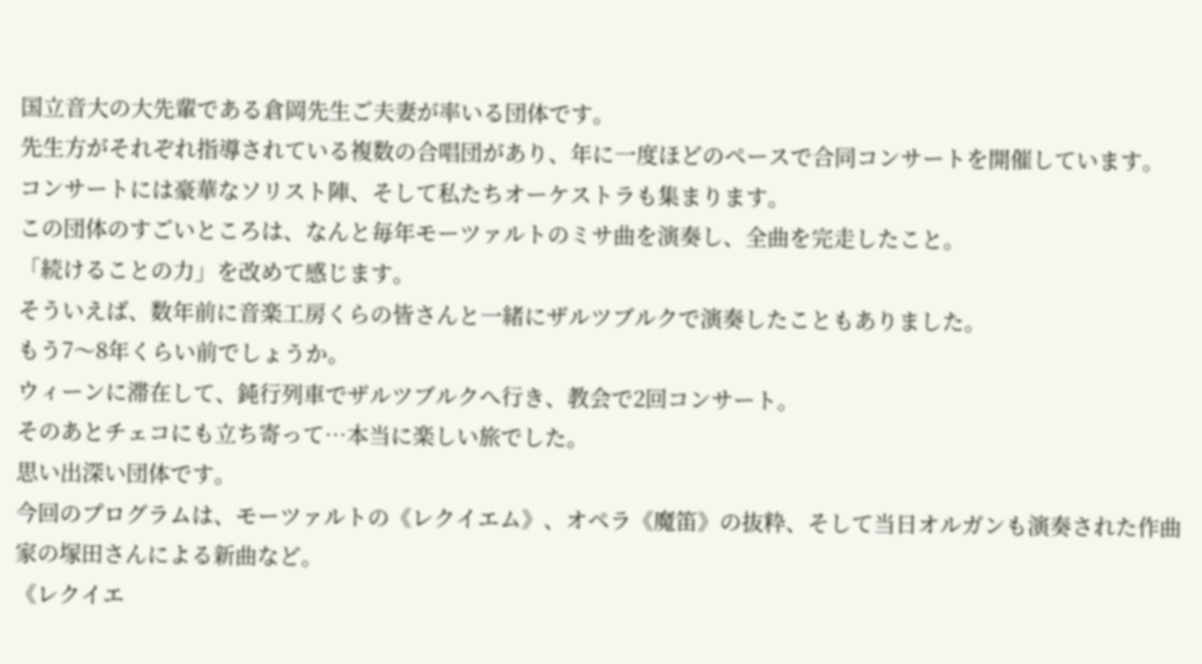国立音大の大先輩である倉岡先生ご夫妻が率いる団体です。
先生方がそれぞれ指導されている複数の合唱団があり、年に一度ほどのペースで合同コンサートを開催しています。
コンサートには豪華なソリスト陣、そして私たちオーケストラも集まります。
この団体のすごいところは、なんと毎年モーツァルトのミサ曲を演奏し、全曲を完走したこと。
「続けることの力」を改めて感じます。
そういえば、数年前に音楽工房くらの皆さんと一緒にザルツブルクで演奏したこともありました。
もう7〜8年くらい前でしょうか。
ウィーンに滞在して、鈍行列車でザルツブルクへ行き、教会で2回コンサート。
そのあとチェコにも立ち寄って…本当に楽しい旅でした。
思い出深い団体です。
今回のプログラムは、モーツァルトの《レクイエム》、オペラ《魔笛》の抜粋、そして当日オルガンも演奏された作曲家の塚田さんによる新曲など。
《レクイエ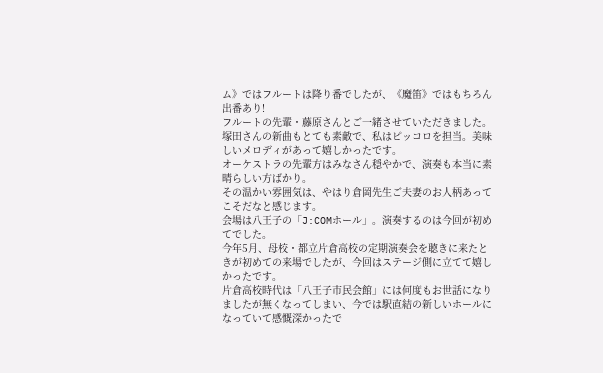ム》ではフルートは降り番でしたが、《魔笛》ではもちろん出番あり!
フルートの先輩・藤原さんとご一緒させていただきました。
塚田さんの新曲もとても素敵で、私はピッコロを担当。美味しいメロディがあって嬉しかったです。
オーケストラの先輩方はみなさん穏やかで、演奏も本当に素晴らしい方ばかり。
その温かい雰囲気は、やはり倉岡先生ご夫妻のお人柄あってこそだなと感じます。
会場は八王子の「J:COMホール」。演奏するのは今回が初めてでした。
今年5月、母校・都立片倉高校の定期演奏会を聴きに来たときが初めての来場でしたが、今回はステージ側に立てて嬉しかったです。
片倉高校時代は「八王子市民会館」には何度もお世話になりましたが無くなってしまい、今では駅直結の新しいホールになっていて感慨深かったで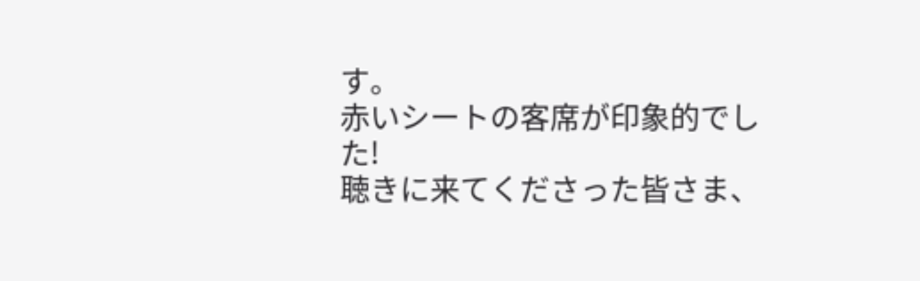す。
赤いシートの客席が印象的でした!
聴きに来てくださった皆さま、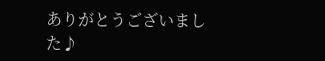ありがとうございました♪